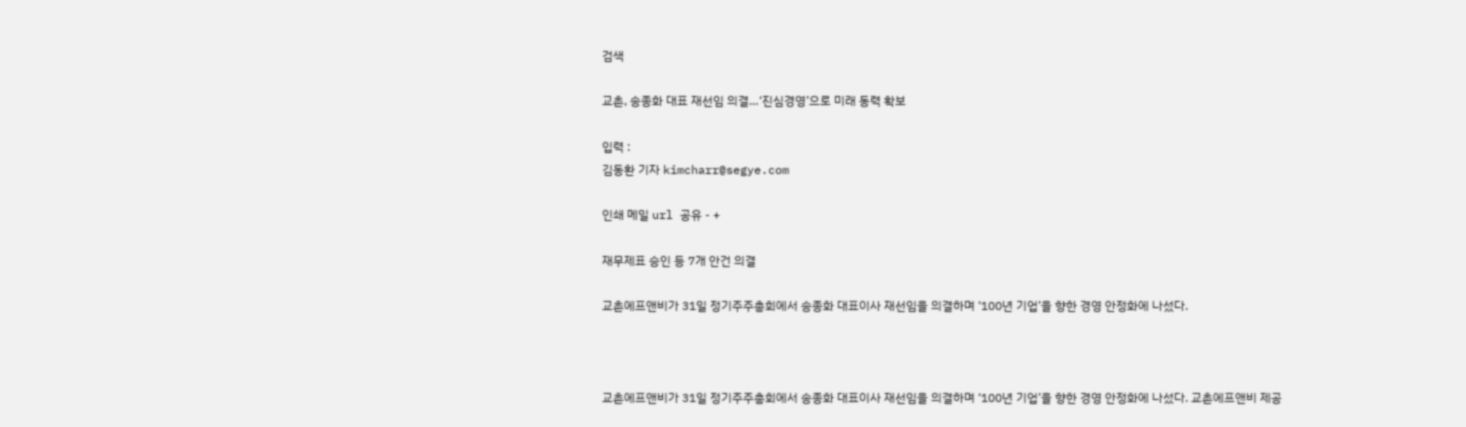검색

교촌, 송종화 대표 재선임 의결…‘진심경영’으로 미래 동력 확보

입력 :
김동환 기자 kimcharr@segye.com

인쇄 메일 url 공유 - +

재무제표 승인 등 7개 안건 의결

교촌에프앤비가 31일 정기주주총회에서 송종화 대표이사 재선임을 의결하며 ‘100년 기업’을 향한 경영 안정화에 나섰다.



교촌에프앤비가 31일 정기주주총회에서 송종화 대표이사 재선임을 의결하며 ‘100년 기업’을 향한 경영 안정화에 나섰다. 교촌에프앤비 제공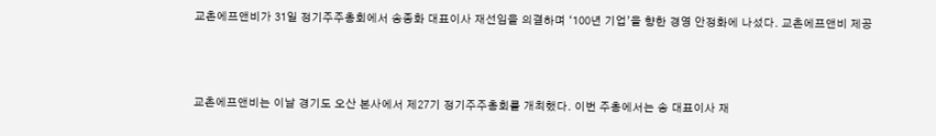교촌에프앤비가 31일 정기주주총회에서 송종화 대표이사 재선임을 의결하며 ‘100년 기업’을 향한 경영 안정화에 나섰다. 교촌에프앤비 제공



교촌에프앤비는 이날 경기도 오산 본사에서 제27기 정기주주총회를 개최했다. 이번 주총에서는 송 대표이사 재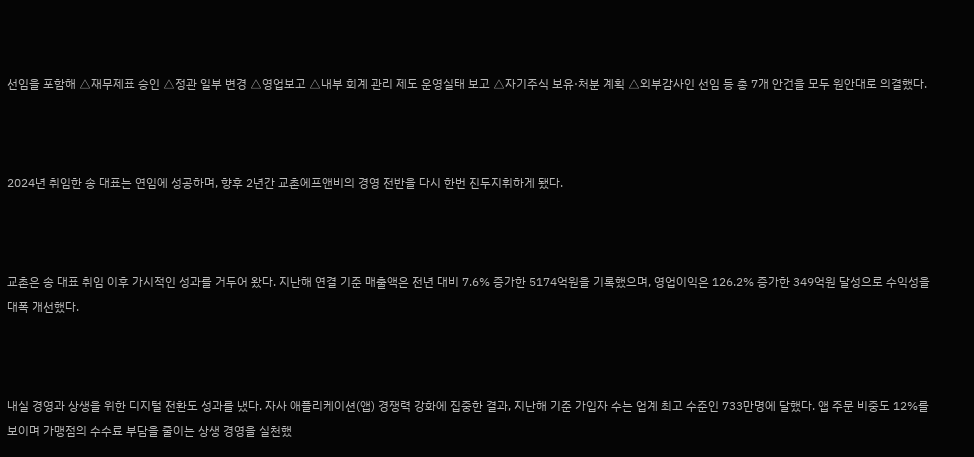선임을 포함해 △재무제표 승인 △정관 일부 변경 △영업보고 △내부 회계 관리 제도 운영실태 보고 △자기주식 보유·처분 계획 △외부감사인 선임 등 총 7개 안건을 모두 원안대로 의결했다.



2024년 취임한 송 대표는 연임에 성공하며, 향후 2년간 교촌에프앤비의 경영 전반을 다시 한번 진두지휘하게 됐다.



교촌은 송 대표 취임 이후 가시적인 성과를 거두어 왔다. 지난해 연결 기준 매출액은 전년 대비 7.6% 증가한 5174억원을 기록했으며, 영업이익은 126.2% 증가한 349억원 달성으로 수익성을 대폭 개선했다.



내실 경영과 상생을 위한 디지털 전환도 성과를 냈다. 자사 애플리케이션(앱) 경쟁력 강화에 집중한 결과, 지난해 기준 가입자 수는 업계 최고 수준인 733만명에 달했다. 앱 주문 비중도 12%를 보이며 가맹점의 수수료 부담을 줄이는 상생 경영을 실천했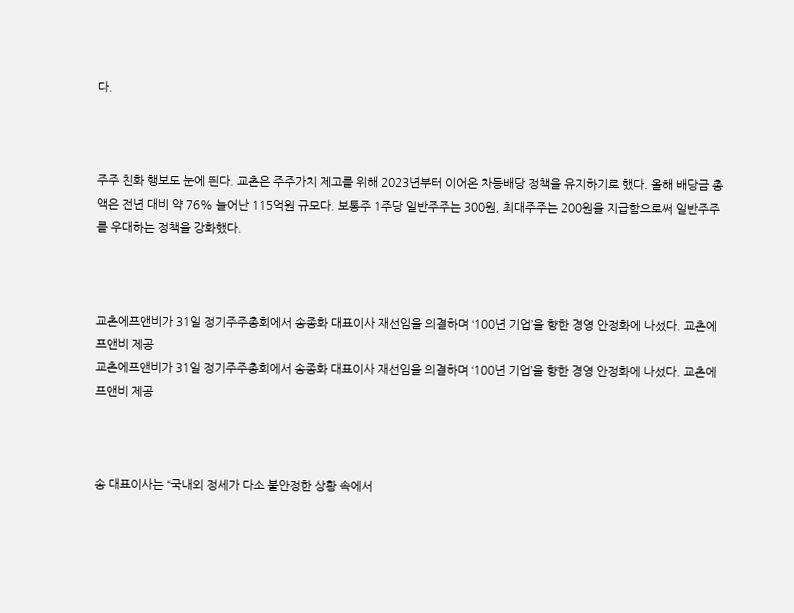다.



주주 친화 행보도 눈에 띈다. 교촌은 주주가치 제고를 위해 2023년부터 이어온 차등배당 정책을 유지하기로 했다. 올해 배당금 총액은 전년 대비 약 76% 늘어난 115억원 규모다. 보통주 1주당 일반주주는 300원, 최대주주는 200원을 지급함으로써 일반주주를 우대하는 정책을 강화했다.



교촌에프앤비가 31일 정기주주총회에서 송종화 대표이사 재선임을 의결하며 ‘100년 기업’을 향한 경영 안정화에 나섰다. 교촌에프앤비 제공
교촌에프앤비가 31일 정기주주총회에서 송종화 대표이사 재선임을 의결하며 ‘100년 기업’을 향한 경영 안정화에 나섰다. 교촌에프앤비 제공



송 대표이사는 “국내외 정세가 다소 불안정한 상황 속에서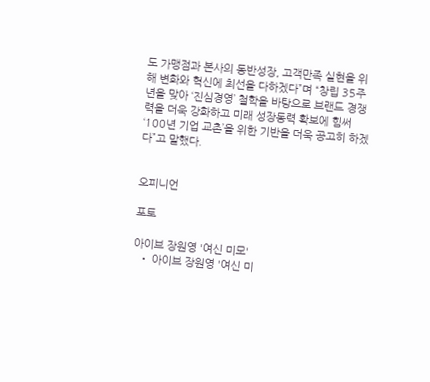도 가맹점과 본사의 동반성장, 고객만족 실현을 위해 변화와 혁신에 최선을 다하겠다”며 “창립 35주년을 맞아 ‘진심경영’ 철학을 바탕으로 브랜드 경쟁력을 더욱 강화하고 미래 성장동력 확보에 힘써 ‘100년 기업 교촌’을 위한 기반을 더욱 공고히 하겠다”고 말했다.


오피니언

포토

아이브 장원영 '여신 미모'
  • 아이브 장원영 '여신 미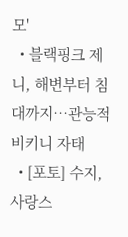모'
  • 블랙핑크 제니, 해변부터 침대까지…관능적 비키니 자태
  • [포토] 수지, 사랑스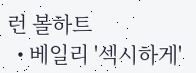런 볼하트
  • 베일리 '섹시하게'